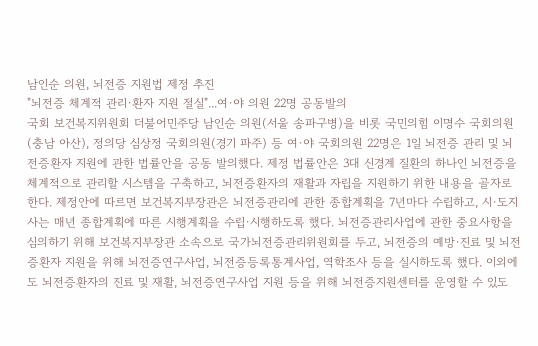남인순 의원, 뇌전증 지원법 제정 추진
"뇌전증 체계적 관리·환자 지원 절실"...여·야 의원 22명 공동발의
국회 보건복지위원회 더불어민주당 남인순 의원(서울 송파구병)을 비롯 국민의힘 이명수 국회의원(충남 아산), 정의당 심상정 국회의원(경기 파주) 등 여·야 국회의원 22명은 1일 뇌전증 관리 및 뇌전증환자 지원에 관한 법률안을 공동 발의했다. 제정 법률안은 3대 신경계 질환의 하나인 뇌전증을 체계적으로 관리할 시스템을 구축하고, 뇌전증환자의 재활과 자립을 지원하기 위한 내용을 골자로 한다. 제정안에 따르면 보건복지부장관은 뇌전증관리에 관한 종합계획을 7년마다 수립하고, 시·도지사는 매년 종합계획에 따른 시행계획을 수립·시행하도록 했다. 뇌전증관리사업에 관한 중요사항을 심의하기 위해 보건복지부장관 소속으로 국가뇌전증관리위원회를 두고, 뇌전증의 예방·진료 및 뇌전증환자 지원을 위해 뇌전증연구사업, 뇌전증등록통계사업, 역학조사 등을 실시하도록 했다. 이외에도 뇌전증환자의 진료 및 재활, 뇌전증연구사업 지원 등을 위해 뇌전증지원센터를 운영할 수 있도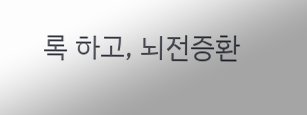록 하고, 뇌전증환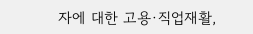자에 대한 고용·직업재활,